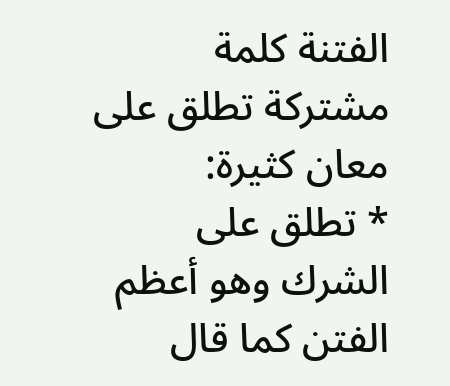الفتنة كلمة مشتركة تطلق على معان كثيرة:
* تطلق على الشرك وهو أعظم الفتن كما قال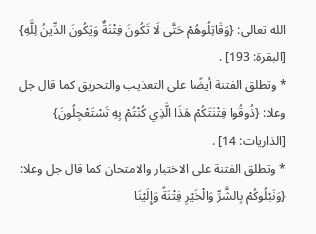الله تعالى: {وَقَاتِلُوهُمْ حَتَّى لَا تَكُونَ فِتْنَةٌ وَيَكُونَ الدِّينُ لِلَّهِ} [البقرة: 193] .
* وتطلق الفتنة أيضًا على التعذيب والتحريق كما قال جل وعلا: {ذُوقُوا فِتْنَتَكُمْ هَذَا الَّذِي كُنْتُمْ بِهِ تَسْتَعْجِلُونَ} [الذاريات: 14] .
* وتطلق الفتنة على الاختبار والامتحان كما قال جل وعلا: {وَنَبْلُوكُمْ بِالشَّرِّ وَالْخَيْرِ فِتْنَةً وَإِلَيْنَا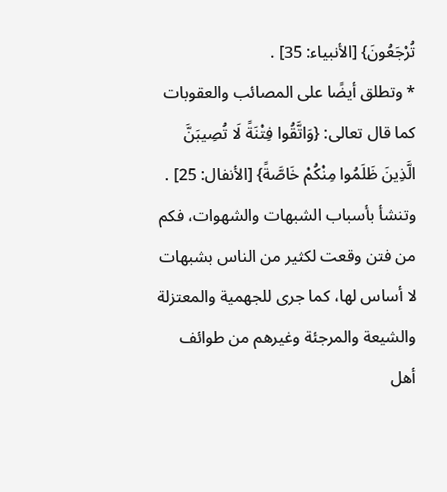تُرْجَعُونَ} [الأنبياء: 35] .
* وتطلق أيضًا على المصائب والعقوبات كما قال تعالى: {وَاتَّقُوا فِتْنَةً لَا تُصِيبَنَّ الَّذِينَ ظَلَمُوا مِنْكُمْ خَاصَّةً} [الأنفال: 25] .
وتنشأ بأسباب الشبهات والشهوات، فكم من فتن وقعت لكثير من الناس بشبهات لا أساس لها، كما جرى للجهمية والمعتزلة والشيعة والمرجئة وغيرهم من طوائف أهل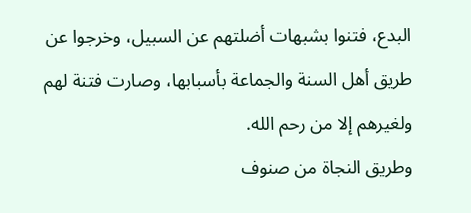البدع، فتنوا بشبهات أضلتهم عن السبيل، وخرجوا عن طريق أهل السنة والجماعة بأسبابها، وصارت فتنة لهم ولغيرهم إلا من رحم الله.
وطريق النجاة من صنوف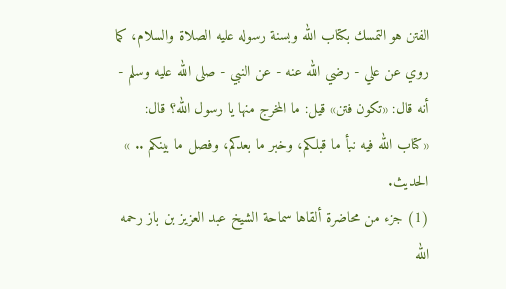الفتن هو التمسك بكتاب الله وبسنة رسوله عليه الصلاة والسلام، كما روي عن علي - رضي الله عنه - عن النبي - صلى الله عليه وسلم - أنه قال: «تكون فتن» قيل: ما المخرج منها يا رسول الله؟ قال: «كتاب الله فيه نبأ ما قبلكم، وخبر ما بعدكم، وفصل ما بينكم .. » الحديث.
(1) جزء من محاضرة ألقاها سماحة الشيخ عبد العزيز بن باز رحمه الله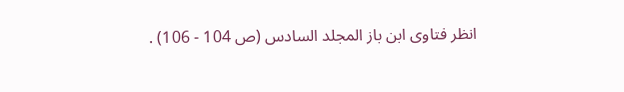انظر فتاوى ابن باز المجلد السادس (ص 104 - 106) .